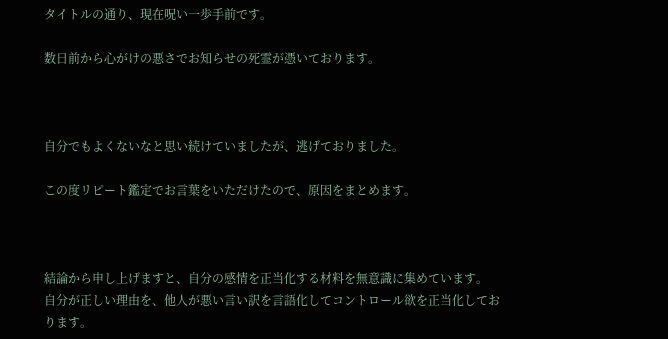タイトルの通り、現在呪い一歩手前です。

数日前から心がけの悪さでお知らせの死霊が憑いております。



自分でもよくないなと思い続けていましたが、逃げておりました。

この度リピート鑑定でお言葉をいただけたので、原因をまとめます。



結論から申し上げますと、自分の感情を正当化する材料を無意識に集めています。
自分が正しい理由を、他人が悪い言い訳を言語化してコントロール欲を正当化しております。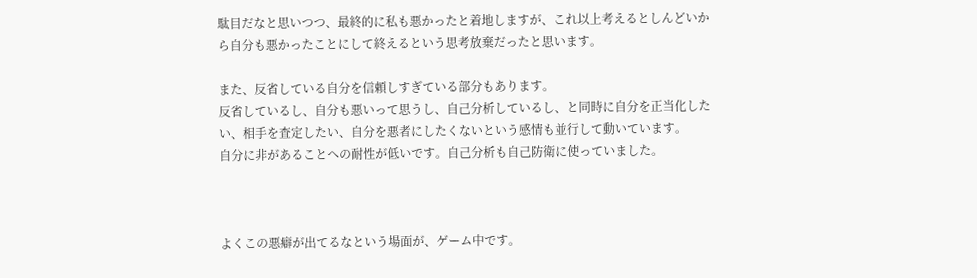駄目だなと思いつつ、最終的に私も悪かったと着地しますが、これ以上考えるとしんどいから自分も悪かったことにして終えるという思考放棄だったと思います。

また、反省している自分を信頼しすぎている部分もあります。
反省しているし、自分も悪いって思うし、自己分析しているし、と同時に自分を正当化したい、相手を査定したい、自分を悪者にしたくないという感情も並行して動いています。
自分に非があることへの耐性が低いです。自己分析も自己防衛に使っていました。



よくこの悪癖が出てるなという場面が、ゲーム中です。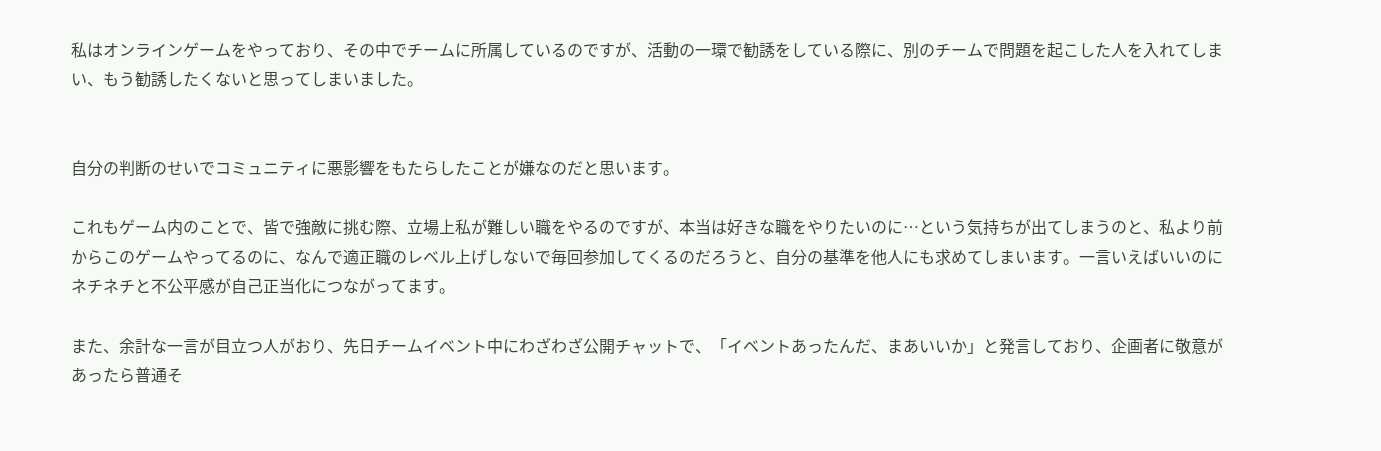私はオンラインゲームをやっており、その中でチームに所属しているのですが、活動の一環で勧誘をしている際に、別のチームで問題を起こした人を入れてしまい、もう勧誘したくないと思ってしまいました。


自分の判断のせいでコミュニティに悪影響をもたらしたことが嫌なのだと思います。

これもゲーム内のことで、皆で強敵に挑む際、立場上私が難しい職をやるのですが、本当は好きな職をやりたいのに…という気持ちが出てしまうのと、私より前からこのゲームやってるのに、なんで適正職のレベル上げしないで毎回参加してくるのだろうと、自分の基準を他人にも求めてしまいます。一言いえばいいのにネチネチと不公平感が自己正当化につながってます。

また、余計な一言が目立つ人がおり、先日チームイベント中にわざわざ公開チャットで、「イベントあったんだ、まあいいか」と発言しており、企画者に敬意があったら普通そ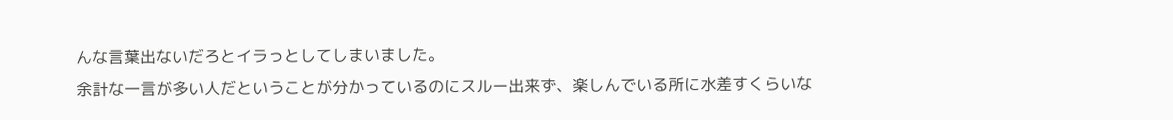んな言葉出ないだろとイラっとしてしまいました。
余計な一言が多い人だということが分かっているのにスルー出来ず、楽しんでいる所に水差すくらいな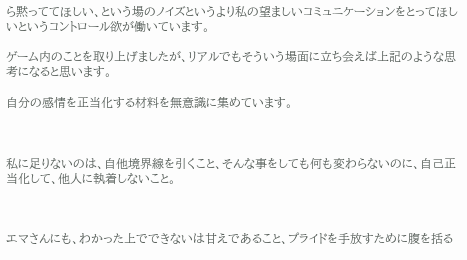ら黙っててほしい、という場のノイズというより私の望ましいコミュニケーションをとってほしいというコントロール欲が働いています。

ゲーム内のことを取り上げましたが、リアルでもそういう場面に立ち会えば上記のような思考になると思います。

自分の感情を正当化する材料を無意識に集めています。



私に足りないのは、自他境界線を引くこと、そんな事をしても何も変わらないのに、自己正当化して、他人に執着しないこと。



エマさんにも、わかった上でできないは甘えであること、プライドを手放すために腹を括る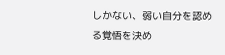しかない、弱い自分を認める覚悟を決め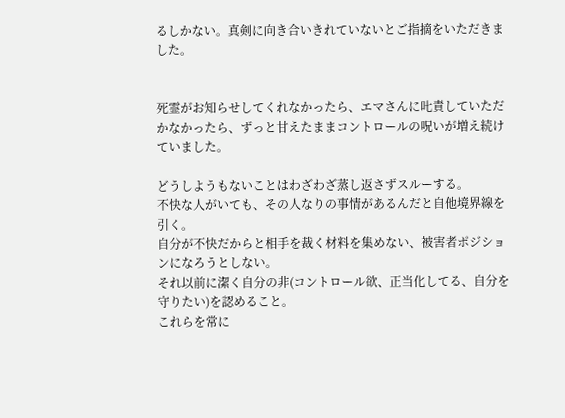るしかない。真剣に向き合いきれていないとご指摘をいただきました。


死霊がお知らせしてくれなかったら、エマさんに𠮟責していただかなかったら、ずっと甘えたままコントロールの呪いが増え続けていました。

どうしようもないことはわざわざ蒸し返さずスルーする。
不快な人がいても、その人なりの事情があるんだと自他境界線を引く。
自分が不快だからと相手を裁く材料を集めない、被害者ポジションになろうとしない。
それ以前に潔く自分の非(コントロール欲、正当化してる、自分を守りたい)を認めること。
これらを常に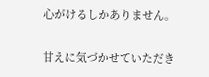心がけるしかありません。

甘えに気づかせていただき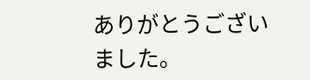ありがとうございました。